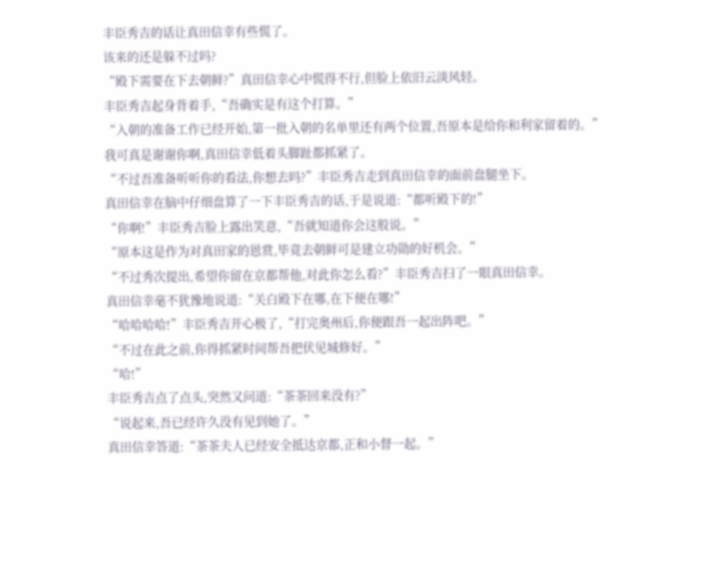丰臣秀吉的话让真田信幸有些慌了。
该来的还是躲不过吗?
“殿下需要在下去朝鲜?”真田信幸心中慌得不行,但脸上依旧云淡风轻。
丰臣秀吉起身背着手,“吾确实是有这个打算。”
“入朝的准备工作已经开始,第一批入朝的名单里还有两个位置,吾原本是给你和利家留着的。”
我可真是谢谢你啊,真田信幸低着头脚趾都抓紧了。
“不过吾准备听听你的看法,你想去吗?”丰臣秀吉走到真田信幸的面前盘腿坐下。
真田信幸在脑中仔细盘算了一下丰臣秀吉的话,于是说道:“都听殿下的!”
“你啊!”丰臣秀吉脸上露出笑意,“吾就知道你会这般说。”
“原本这是作为对真田家的恩赏,毕竟去朝鲜可是建立功勋的好机会。”
“不过秀次提出,希望你留在京都帮他,对此你怎么看?”丰臣秀吉扫了一眼真田信幸。
真田信幸毫不犹豫地说道:“关白殿下在哪,在下便在哪!”
“哈哈哈哈!”丰臣秀吉开心极了,“打完奥州后,你便跟吾一起出阵吧。”
“不过在此之前,你得抓紧时间帮吾把伏见城修好。”
“哈!”
丰臣秀吉点了点头,突然又问道:“茶茶回来没有?”
“说起来,吾已经许久没有见到她了。”
真田信幸答道:“茶茶夫人已经安全抵达京都,正和小督一起。”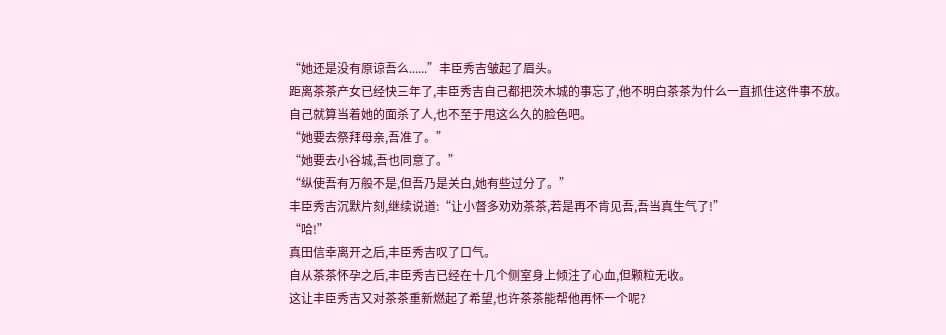“她还是没有原谅吾么......”丰臣秀吉皱起了眉头。
距离茶茶产女已经快三年了,丰臣秀吉自己都把茨木城的事忘了,他不明白茶茶为什么一直抓住这件事不放。
自己就算当着她的面杀了人,也不至于甩这么久的脸色吧。
“她要去祭拜母亲,吾准了。”
“她要去小谷城,吾也同意了。”
“纵使吾有万般不是,但吾乃是关白,她有些过分了。”
丰臣秀吉沉默片刻,继续说道:“让小督多劝劝茶茶,若是再不肯见吾,吾当真生气了!”
“哈!”
真田信幸离开之后,丰臣秀吉叹了口气。
自从茶茶怀孕之后,丰臣秀吉已经在十几个侧室身上倾注了心血,但颗粒无收。
这让丰臣秀吉又对茶茶重新燃起了希望,也许茶茶能帮他再怀一个呢?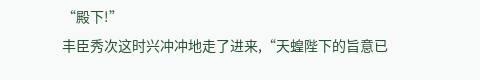“殿下!”
丰臣秀次这时兴冲冲地走了进来,“天蝗陛下的旨意已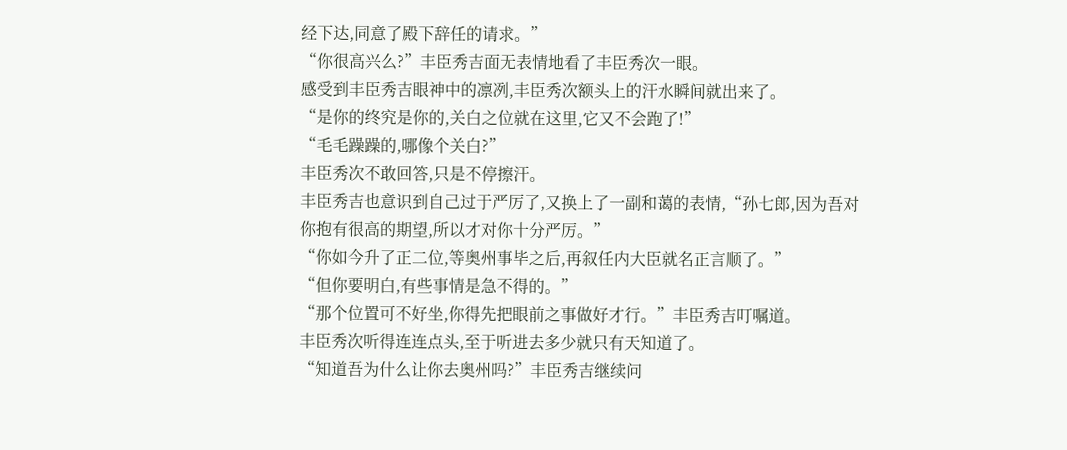经下达,同意了殿下辞任的请求。”
“你很高兴么?”丰臣秀吉面无表情地看了丰臣秀次一眼。
感受到丰臣秀吉眼神中的凛冽,丰臣秀次额头上的汗水瞬间就出来了。
“是你的终究是你的,关白之位就在这里,它又不会跑了!”
“毛毛躁躁的,哪像个关白?”
丰臣秀次不敢回答,只是不停擦汗。
丰臣秀吉也意识到自己过于严厉了,又换上了一副和蔼的表情,“孙七郎,因为吾对你抱有很高的期望,所以才对你十分严厉。”
“你如今升了正二位,等奥州事毕之后,再叙任内大臣就名正言顺了。”
“但你要明白,有些事情是急不得的。”
“那个位置可不好坐,你得先把眼前之事做好才行。”丰臣秀吉叮嘱道。
丰臣秀次听得连连点头,至于听进去多少就只有天知道了。
“知道吾为什么让你去奥州吗?”丰臣秀吉继续问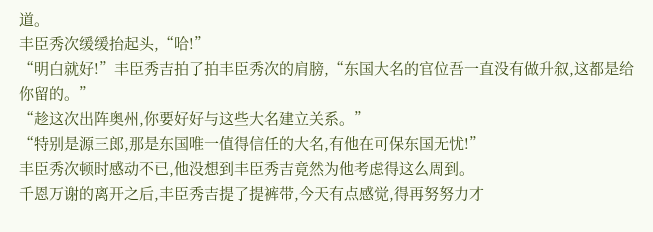道。
丰臣秀次缓缓抬起头,“哈!”
“明白就好!”丰臣秀吉拍了拍丰臣秀次的肩膀,“东国大名的官位吾一直没有做升叙,这都是给你留的。”
“趁这次出阵奥州,你要好好与这些大名建立关系。”
“特别是源三郎,那是东国唯一值得信任的大名,有他在可保东国无忧!”
丰臣秀次顿时感动不已,他没想到丰臣秀吉竟然为他考虑得这么周到。
千恩万谢的离开之后,丰臣秀吉提了提裤带,今天有点感觉,得再努努力才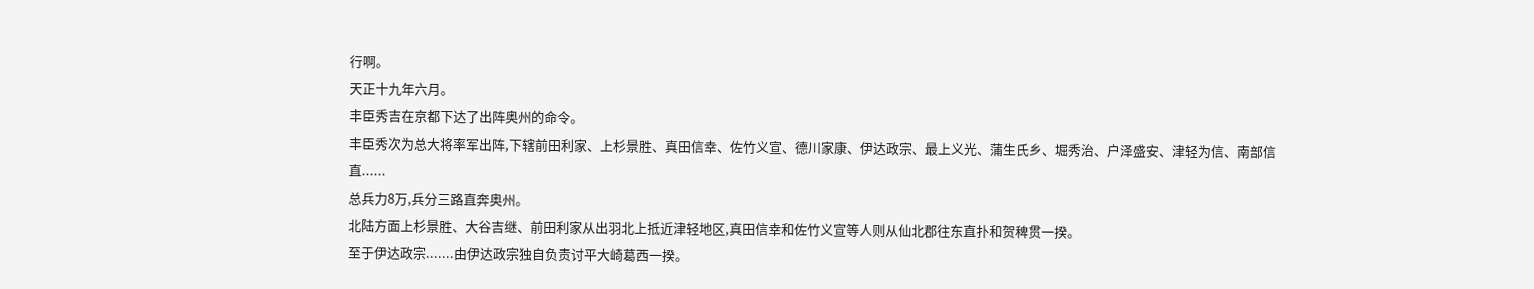行啊。
天正十九年六月。
丰臣秀吉在京都下达了出阵奥州的命令。
丰臣秀次为总大将率军出阵,下辖前田利家、上杉景胜、真田信幸、佐竹义宣、德川家康、伊达政宗、最上义光、蒲生氏乡、堀秀治、户泽盛安、津轻为信、南部信直......
总兵力8万,兵分三路直奔奥州。
北陆方面上杉景胜、大谷吉继、前田利家从出羽北上抵近津轻地区,真田信幸和佐竹义宣等人则从仙北郡往东直扑和贺稗贯一揆。
至于伊达政宗.......由伊达政宗独自负责讨平大崎葛西一揆。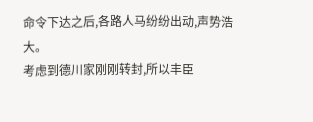命令下达之后,各路人马纷纷出动,声势浩大。
考虑到德川家刚刚转封,所以丰臣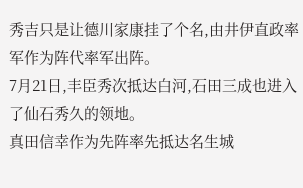秀吉只是让德川家康挂了个名,由井伊直政率军作为阵代率军出阵。
7月21日,丰臣秀次抵达白河,石田三成也进入了仙石秀久的领地。
真田信幸作为先阵率先抵达名生城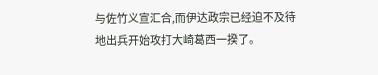与佐竹义宣汇合,而伊达政宗已经迫不及待地出兵开始攻打大崎葛西一揆了。